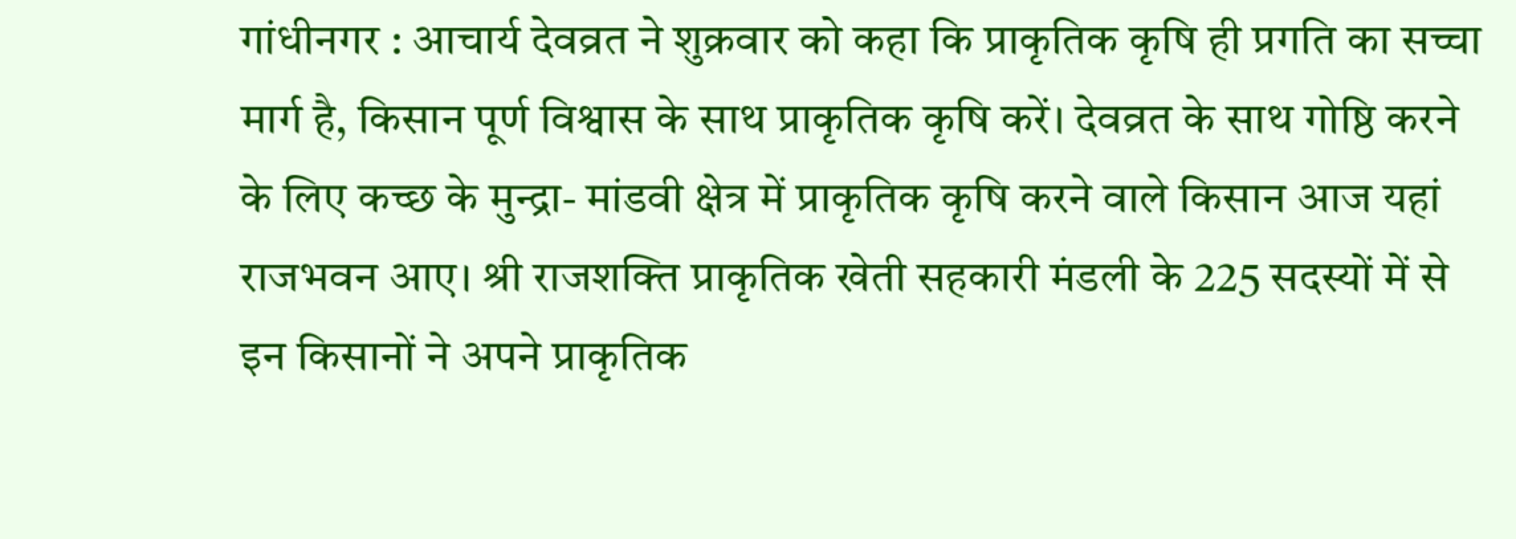गांधीनगर : आचार्य देवव्रत ने शुक्रवार को कहा कि प्राकृतिक कृषि ही प्रगति का सच्चा मार्ग है, किसान पूर्ण विश्वास के साथ प्राकृतिक कृषि करें। देवव्रत के साथ गोष्ठि करने के लिए कच्छ के मुन्द्रा- मांडवी क्षेत्र में प्राकृतिक कृषि करने वाले किसान आज यहां राजभवन आए। श्री राजशक्ति प्राकृतिक खेती सहकारी मंडली के 225 सदस्यों में से इन किसानों ने अपने प्राकृतिक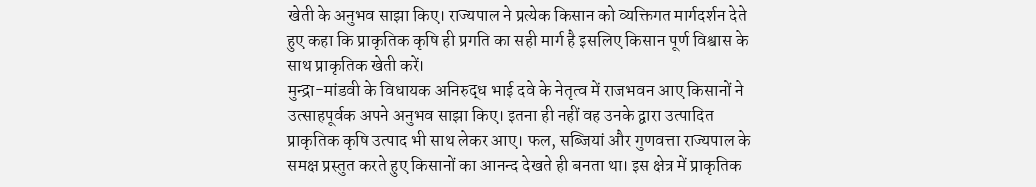खेती के अनुभव साझा किए। राज्यपाल ने प्रत्येक किसान को व्यक्तिगत मार्गदर्शन देते हुए कहा कि प्राकृतिक कृषि ही प्रगति का सही मार्ग है इसलिए किसान पूर्ण विश्वास के साथ प्राकृतिक खेती करें।
मुन्द्रा-मांडवी के विधायक अनिरुद्ध भाई दवे के नेतृत्व में राजभवन आए किसानों ने उत्साहपूर्वक अपने अनुभव साझा किए। इतना ही नहीं वह उनके द्वारा उत्पादित प्राकृतिक कृषि उत्पाद भी साथ लेकर आए। फल, सब्जियां और गुणवत्ता राज्यपाल के समक्ष प्रस्तुत करते हुए किसानों का आनन्द देखते ही बनता था। इस क्षेत्र में प्राकृतिक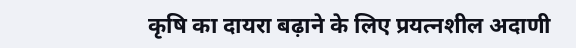कृषि का दायरा बढ़ाने के लिए प्रयत्नशील अदाणी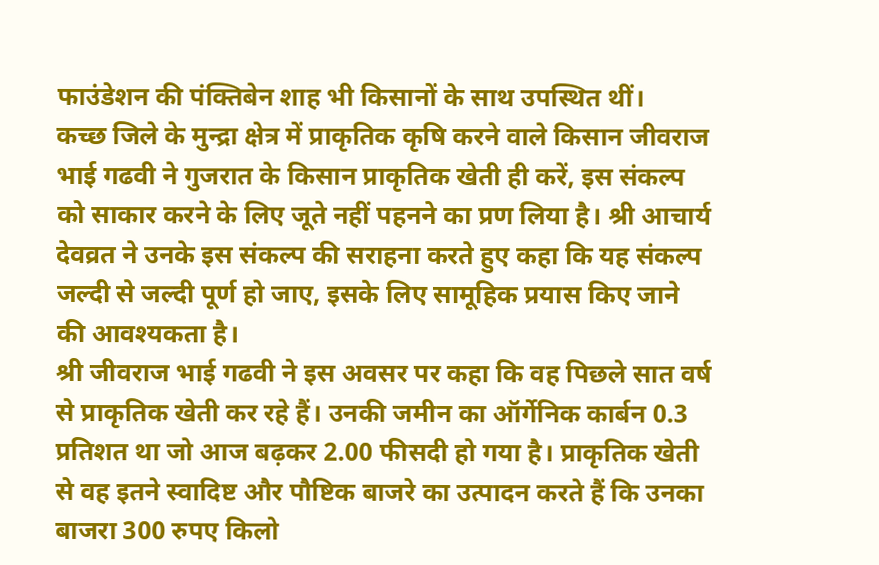फाउंडेशन की पंक्तिबेन शाह भी किसानों के साथ उपस्थित थीं।
कच्छ जिले के मुन्द्रा क्षेत्र में प्राकृतिक कृषि करने वाले किसान जीवराज भाई गढवी ने गुजरात के किसान प्राकृतिक खेती ही करें, इस संकल्प को साकार करने के लिए जूते नहीं पहनने का प्रण लिया है। श्री आचार्य देवव्रत ने उनके इस संकल्प की सराहना करते हुए कहा कि यह संकल्प जल्दी से जल्दी पूर्ण हो जाए, इसके लिए सामूहिक प्रयास किए जाने की आवश्यकता है।
श्री जीवराज भाई गढवी ने इस अवसर पर कहा कि वह पिछले सात वर्ष से प्राकृतिक खेती कर रहे हैं। उनकी जमीन का ऑर्गेनिक कार्बन 0.3 प्रतिशत था जो आज बढ़कर 2.00 फीसदी हो गया है। प्राकृतिक खेती से वह इतने स्वादिष्ट और पौष्टिक बाजरे का उत्पादन करते हैं कि उनका बाजरा 300 रुपए किलो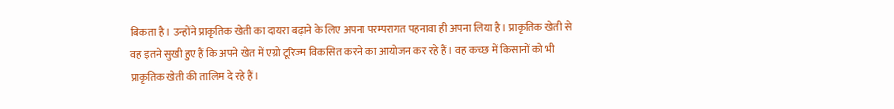बिकता है। उन्होंने प्राकृतिक खेती का दायरा बढ़ाने के लिए अपना परम्परागत पहनावा ही अपना लिया है। प्राकृतिक खेती से वह इतने सुखी हुए हैं कि अपने खेत में एग्रो टूरिज्म विकसित करने का आयोजन कर रहे हैं। वह कच्छ में किसानों को भी प्राकृतिक खेती की तालिम दे रहे हैं।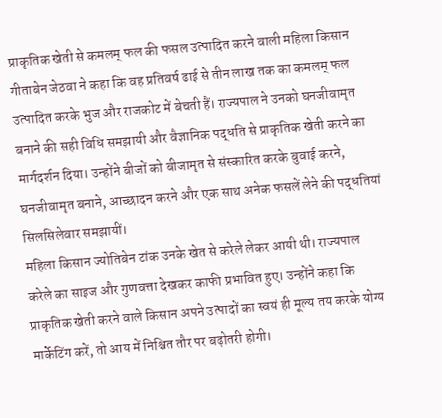प्राकृतिक खेती से कमलम् फल की फसल उत्पादित करने वाली महिला किसान गीताबेन जेठवा ने कहा कि वह प्रतिवर्ष ढाई से तीन लाख तक का कमलम् फल उत्पादित करके भुज और राजकोट में बेचती हैं। राज्यपाल ने उनको घनजीवामृत बनाने की सही विधि समझायी और वैज्ञानिक पद्धति से प्राकृतिक खेती करने का मार्गदर्शन दिया। उन्होंने बीजों को बीजामृत से संस्कारित करके बुवाई करने, घनजीवामृत बनाने, आच्छादन करने और एक साथ अनेक फसलें लेने की पद्धतियां सिलसिलेवार समझायीं।
महिला किसान ज्योतिबेन टांक उनके खेत से करेले लेकर आयी थी। राज्यपाल करेले का साइज और गुणवत्ता देखकर काफी प्रभावित हुए। उन्होंने कहा कि प्राकृतिक खेती करने वाले किसान अपने उत्पादों का स्वयं ही मूल्य तय करके योग्य मार्केटिंग करें, तो आय में निश्चित तौर पर बढ़ोतरी होगी।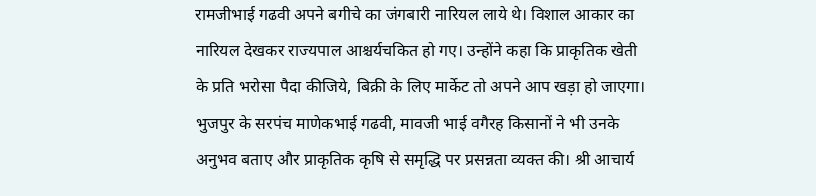रामजीभाई गढवी अपने बगीचे का जंगबारी नारियल लाये थे। विशाल आकार का नारियल देखकर राज्यपाल आश्चर्यचकित हो गए। उन्होंने कहा कि प्राकृतिक खेती के प्रति भरोसा पैदा कीजिये, बिक्री के लिए मार्केट तो अपने आप खड़ा हो जाएगा। भुजपुर के सरपंच माणेकभाई गढवी, मावजी भाई वगैरह किसानों ने भी उनके अनुभव बताए और प्राकृतिक कृषि से समृद्धि पर प्रसन्नता व्यक्त की। श्री आचार्य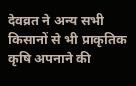देवव्रत ने अन्य सभी किसानों से भी प्राकृतिक कृषि अपनाने की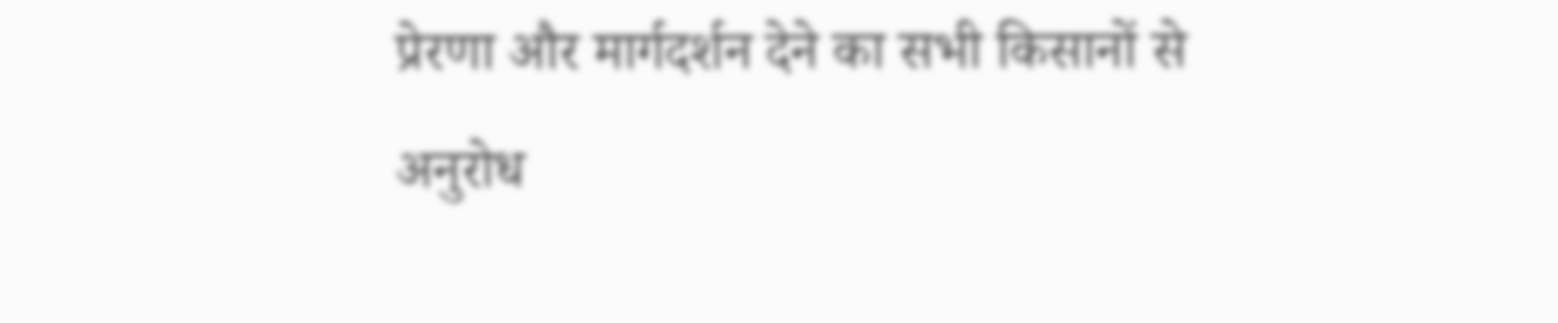प्रेरणा और मार्गदर्शन देने का सभी किसानों से अनुरोध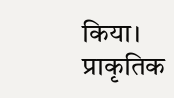किया।
प्राकृतिक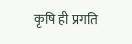कृषि ही प्रगति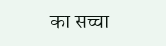का सच्चा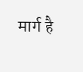मार्ग है